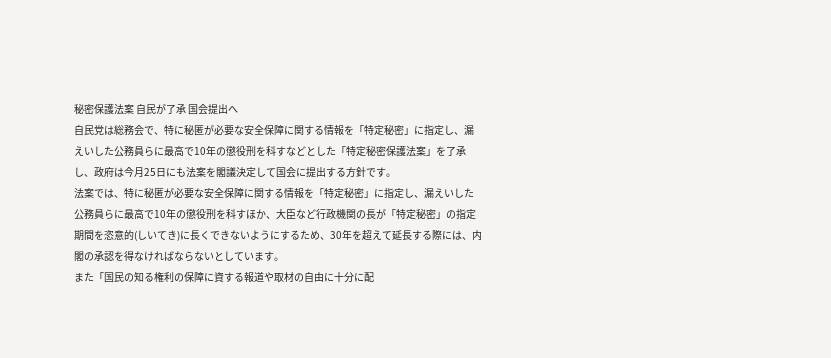秘密保護法案 自民が了承 国会提出へ
自民党は総務会で、特に秘匿が必要な安全保障に関する情報を「特定秘密」に指定し、漏えいした公務員らに最高で10年の懲役刑を科すなどとした「特定秘密保護法案」を了承し、政府は今月25日にも法案を閣議決定して国会に提出する方針です。
法案では、特に秘匿が必要な安全保障に関する情報を「特定秘密」に指定し、漏えいした公務員らに最高で10年の懲役刑を科すほか、大臣など行政機関の長が「特定秘密」の指定期間を恣意的(しいてき)に長くできないようにするため、30年を超えて延長する際には、内閣の承認を得なければならないとしています。
また「国民の知る権利の保障に資する報道や取材の自由に十分に配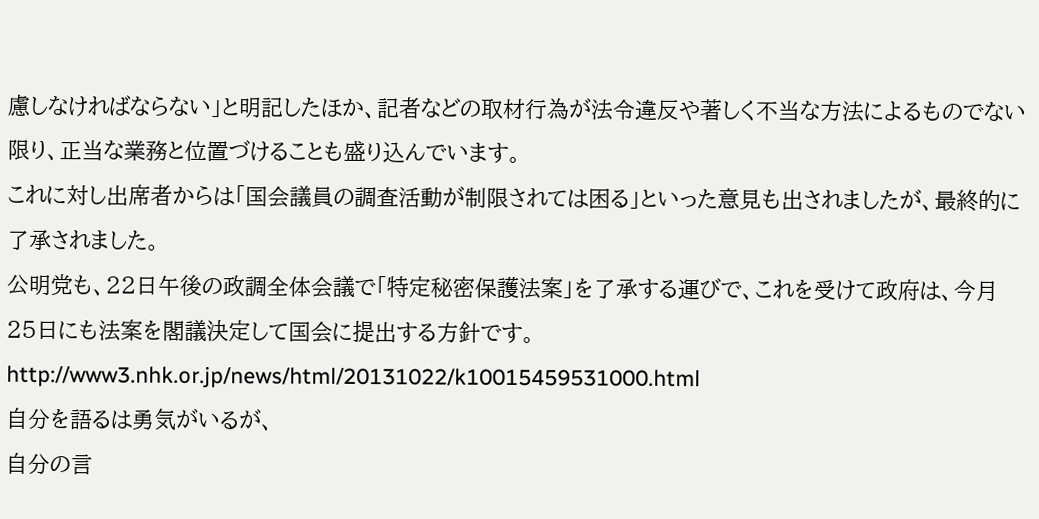慮しなければならない」と明記したほか、記者などの取材行為が法令違反や著しく不当な方法によるものでない限り、正当な業務と位置づけることも盛り込んでいます。
これに対し出席者からは「国会議員の調査活動が制限されては困る」といった意見も出されましたが、最終的に了承されました。
公明党も、22日午後の政調全体会議で「特定秘密保護法案」を了承する運びで、これを受けて政府は、今月25日にも法案を閣議決定して国会に提出する方針です。
http://www3.nhk.or.jp/news/html/20131022/k10015459531000.html
自分を語るは勇気がいるが、
自分の言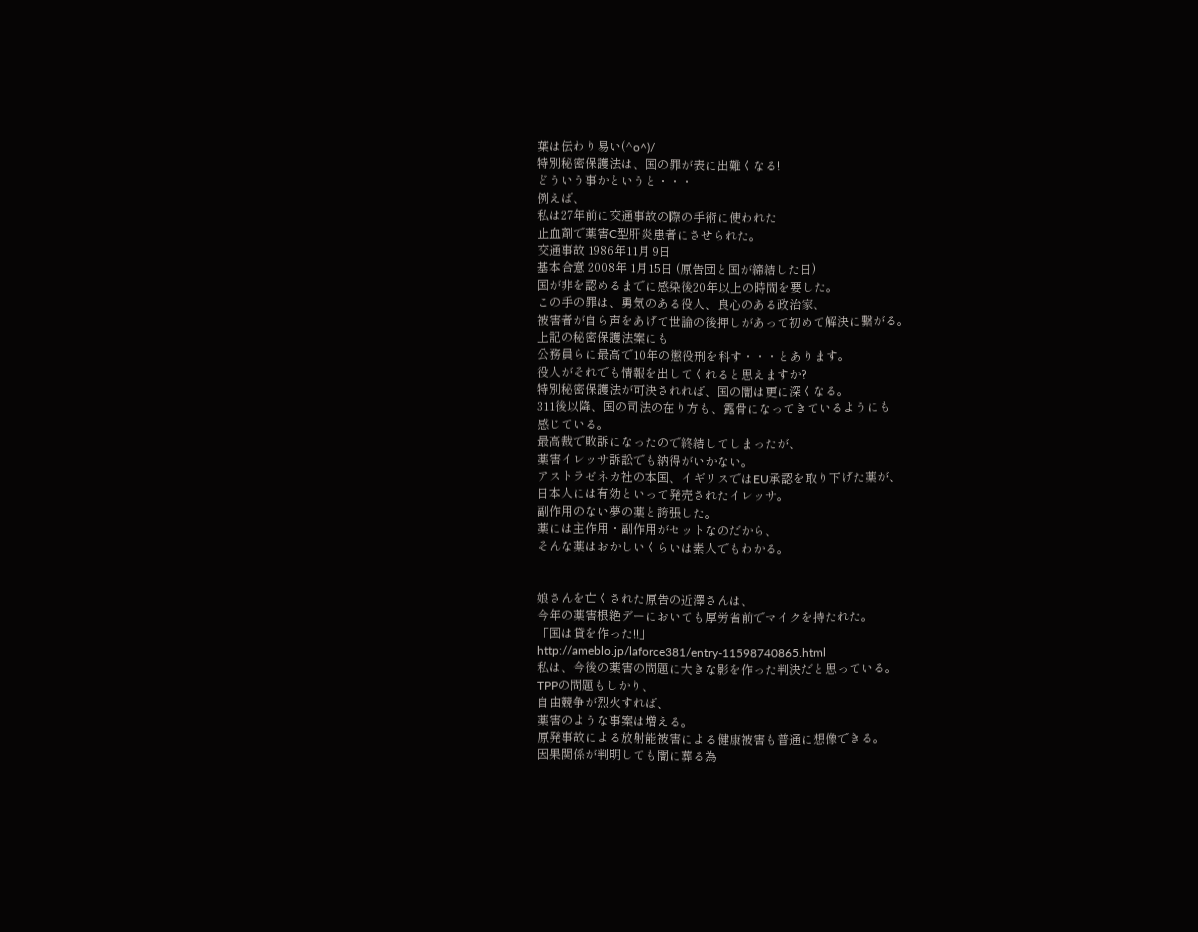葉は伝わり易い(^o^)/
特別秘密保護法は、国の罪が表に出難くなる!
どういう事かというと・・・
例えば、
私は27年前に交通事故の際の手術に使われた
止血剤で薬害C型肝炎患者にさせられた。
交通事故 1986年11月 9日
基本合意 2008年 1月15日 (原告団と国が締結した日)
国が非を認めるまでに感染後20年以上の時間を要した。
この手の罪は、勇気のある役人、良心のある政治家、
被害者が自ら声をあげて世論の後押しがあって初めて解決に繋がる。
上記の秘密保護法案にも
公務員らに最高で10年の懲役刑を科す・・・とあります。
役人がそれでも情報を出してくれると思えますか?
特別秘密保護法が可決されれば、国の闇は更に深くなる。
311後以降、国の司法の在り方も、露骨になってきているようにも
感じている。
最高裁で敗訴になったので終結してしまったが、
薬害イレッサ訴訟でも納得がいかない。
アストラゼネカ社の本国、イギリスではEU承認を取り下げた薬が、
日本人には有効といって発売されたイレッサ。
副作用のない夢の薬と誇張した。
薬には主作用・副作用がセットなのだから、
そんな薬はおかしいくらいは素人でもわかる。


娘さんを亡くされた原告の近澤さんは、
今年の薬害根絶デーにおいても厚労省前でマイクを持たれた。
「国は貸を作った!!」
http://ameblo.jp/laforce381/entry-11598740865.html
私は、今後の薬害の問題に大きな影を作った判決だと思っている。
TPPの問題もしかり、
自由競争が烈火すれば、
薬害のような事案は増える。
原発事故による放射能被害による健康被害も普通に想像できる。
因果関係が判明しても闇に葬る為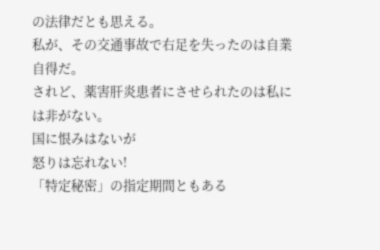の法律だとも思える。
私が、その交通事故で右足を失ったのは自業自得だ。
されど、薬害肝炎患者にさせられたのは私には非がない。
国に恨みはないが
怒りは忘れない!
「特定秘密」の指定期間ともある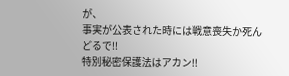が、
事実が公表された時には戦意喪失か死んどるで!!
特別秘密保護法はアカン!!